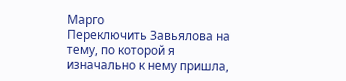Марго
Переключить Завьялова на тему, по которой я изначально к нему пришла,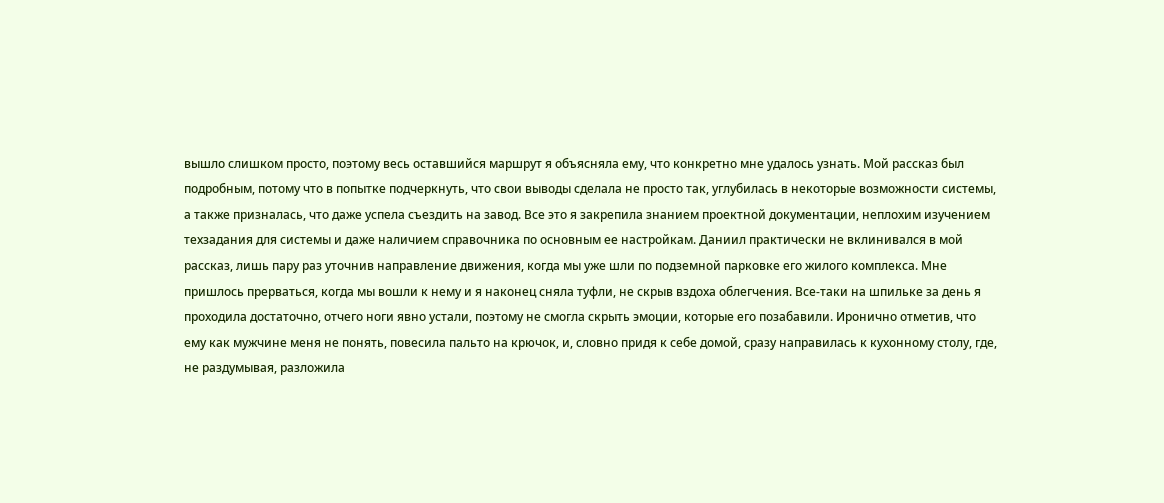вышло слишком просто, поэтому весь оставшийся маршрут я объясняла ему, что конкретно мне удалось узнать. Мой рассказ был подробным, потому что в попытке подчеркнуть, что свои выводы сделала не просто так, углубилась в некоторые возможности системы, а также призналась, что даже успела съездить на завод. Все это я закрепила знанием проектной документации, неплохим изучением техзадания для системы и даже наличием справочника по основным ее настройкам. Даниил практически не вклинивался в мой рассказ, лишь пару раз уточнив направление движения, когда мы уже шли по подземной парковке его жилого комплекса. Мне пришлось прерваться, когда мы вошли к нему и я наконец сняла туфли, не скрыв вздоха облегчения. Все-таки на шпильке за день я проходила достаточно, отчего ноги явно устали, поэтому не смогла скрыть эмоции, которые его позабавили. Иронично отметив, что ему как мужчине меня не понять, повесила пальто на крючок, и, словно придя к себе домой, сразу направилась к кухонному столу, где, не раздумывая, разложила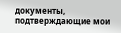документы, подтверждающие мои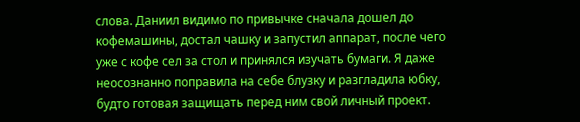слова. Даниил видимо по привычке сначала дошел до кофемашины, достал чашку и запустил аппарат, после чего уже с кофе сел за стол и принялся изучать бумаги. Я даже неосознанно поправила на себе блузку и разгладила юбку, будто готовая защищать перед ним свой личный проект.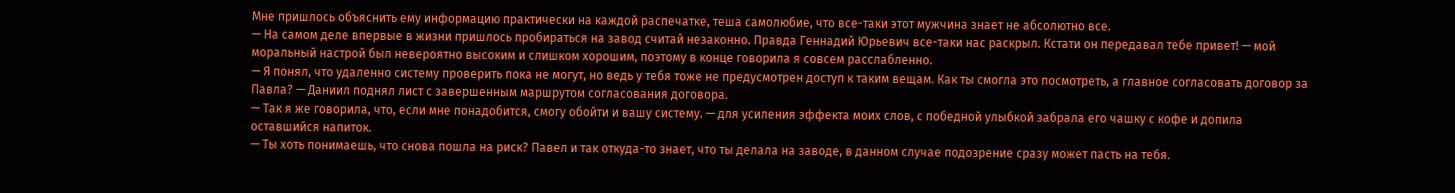Мне пришлось объяснить ему информацию практически на каждой распечатке, теша самолюбие, что все-таки этот мужчина знает не абсолютно все.
— На самом деле впервые в жизни пришлось пробираться на завод считай незаконно. Правда Геннадий Юрьевич все-таки нас раскрыл. Кстати он передавал тебе привет! — мой моральный настрой был невероятно высоким и слишком хорошим, поэтому в конце говорила я совсем расслабленно.
— Я понял, что удаленно систему проверить пока не могут, но ведь у тебя тоже не предусмотрен доступ к таким вещам. Как ты смогла это посмотреть, а главное согласовать договор за Павла? — Даниил поднял лист с завершенным маршрутом согласования договора.
— Так я же говорила, что, если мне понадобится, смогу обойти и вашу систему. — для усиления эффекта моих слов, с победной улыбкой забрала его чашку с кофе и допила оставшийся напиток.
— Ты хоть понимаешь, что снова пошла на риск? Павел и так откуда-то знает, что ты делала на заводе, в данном случае подозрение сразу может пасть на тебя.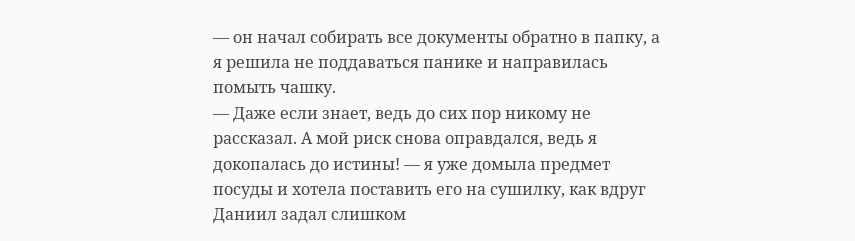— он начал собирать все документы обратно в папку, а я решила не поддаваться панике и направилась помыть чашку.
— Даже если знает, ведь до сих пор никому не рассказал. А мой риск снова оправдался, ведь я докопалась до истины! — я уже домыла предмет посуды и хотела поставить его на сушилку, как вдруг Даниил задал слишком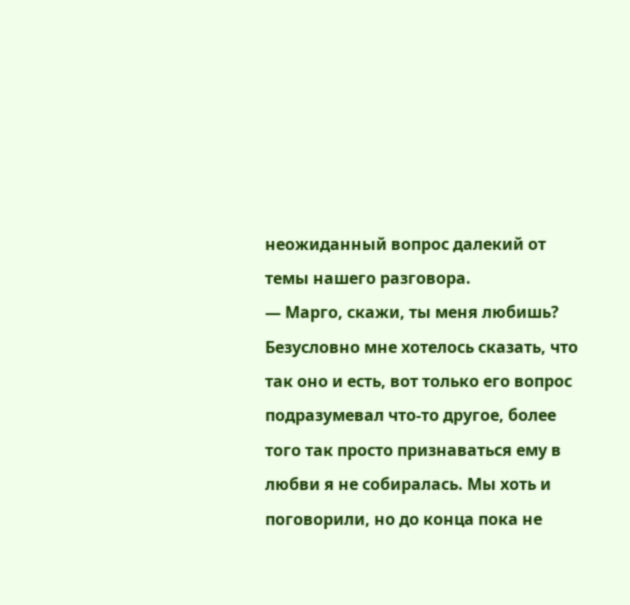неожиданный вопрос далекий от темы нашего разговора.
— Марго, скажи, ты меня любишь?
Безусловно мне хотелось сказать, что так оно и есть, вот только его вопрос подразумевал что-то другое, более того так просто признаваться ему в любви я не собиралась. Мы хоть и поговорили, но до конца пока не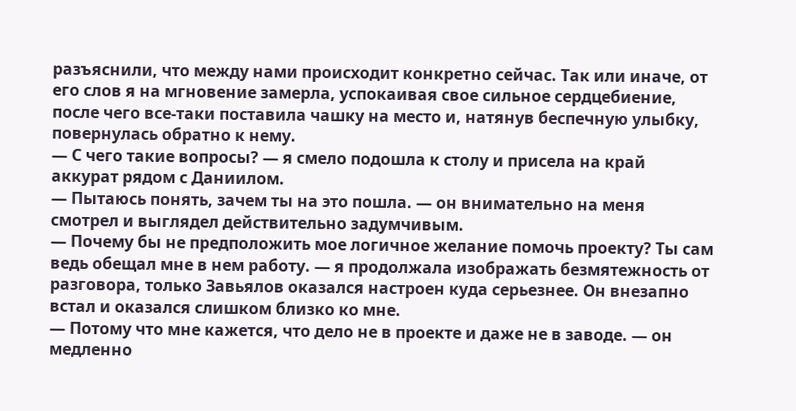разъяснили, что между нами происходит конкретно сейчас. Так или иначе, от его слов я на мгновение замерла, успокаивая свое сильное сердцебиение, после чего все-таки поставила чашку на место и, натянув беспечную улыбку, повернулась обратно к нему.
— С чего такие вопросы? — я смело подошла к столу и присела на край аккурат рядом с Даниилом.
— Пытаюсь понять, зачем ты на это пошла. — он внимательно на меня смотрел и выглядел действительно задумчивым.
— Почему бы не предположить мое логичное желание помочь проекту? Ты сам ведь обещал мне в нем работу. — я продолжала изображать безмятежность от разговора, только Завьялов оказался настроен куда серьезнее. Он внезапно встал и оказался слишком близко ко мне.
— Потому что мне кажется, что дело не в проекте и даже не в заводе. — он медленно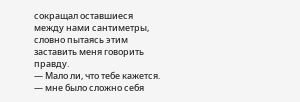сокращал оставшиеся между нами сантиметры, словно пытаясь этим заставить меня говорить правду.
— Мало ли, что тебе кажется. — мне было сложно себя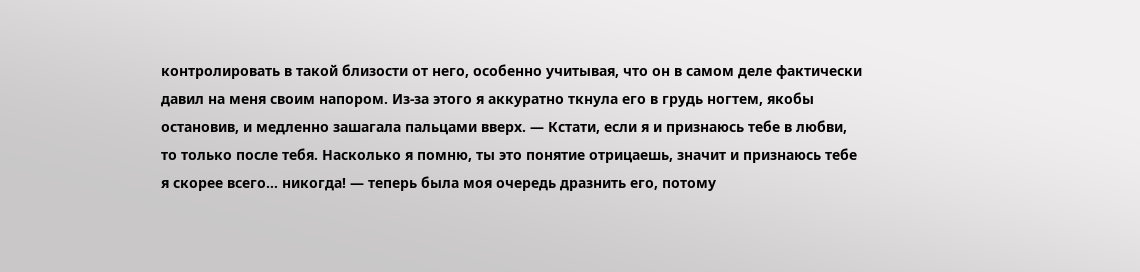контролировать в такой близости от него, особенно учитывая, что он в самом деле фактически давил на меня своим напором. Из-за этого я аккуратно ткнула его в грудь ногтем, якобы остановив, и медленно зашагала пальцами вверх. — Кстати, если я и признаюсь тебе в любви, то только после тебя. Насколько я помню, ты это понятие отрицаешь, значит и признаюсь тебе я скорее всего… никогда! — теперь была моя очередь дразнить его, потому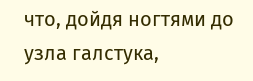что, дойдя ногтями до узла галстука,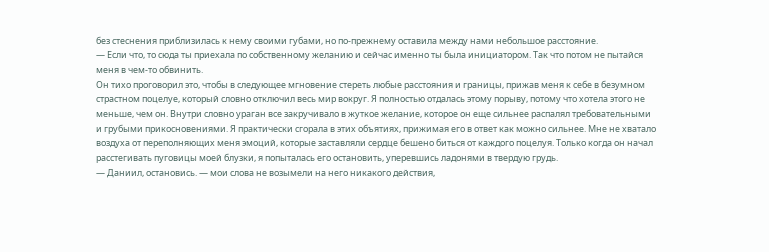без стеснения приблизилась к нему своими губами, но по-прежнему оставила между нами небольшое расстояние.
— Если что, то сюда ты приехала по собственному желанию и сейчас именно ты была инициатором. Так что потом не пытайся меня в чем-то обвинить.
Он тихо проговорил это, чтобы в следующее мгновение стереть любые расстояния и границы, прижав меня к себе в безумном страстном поцелуе, который словно отключил весь мир вокруг. Я полностью отдалась этому порыву, потому что хотела этого не меньше, чем он. Внутри словно ураган все закручивало в жуткое желание, которое он еще сильнее распалял требовательными и грубыми прикосновениями. Я практически сгорала в этих объятиях, прижимая его в ответ как можно сильнее. Мне не хватало воздуха от переполняющих меня эмоций, которые заставляли сердце бешено биться от каждого поцелуя. Только когда он начал расстегивать пуговицы моей блузки, я попыталась его остановить, уперевшись ладонями в твердую грудь.
— Даниил, остановись. — мои слова не возымели на него никакого действия,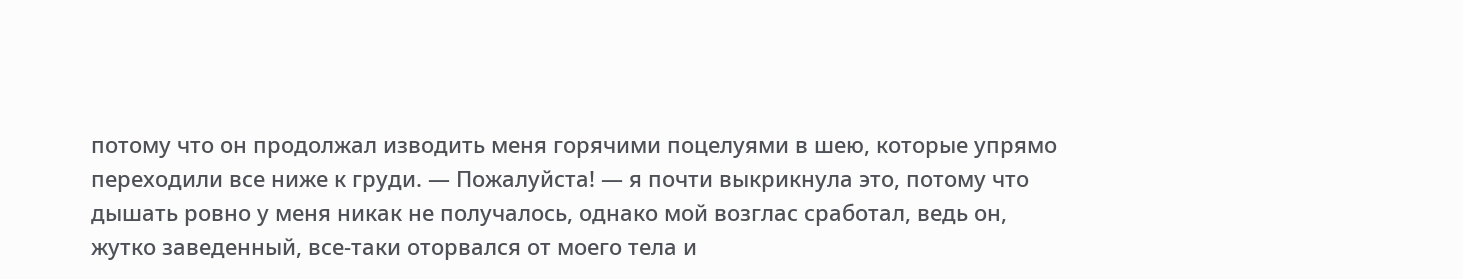потому что он продолжал изводить меня горячими поцелуями в шею, которые упрямо переходили все ниже к груди. — Пожалуйста! — я почти выкрикнула это, потому что дышать ровно у меня никак не получалось, однако мой возглас сработал, ведь он, жутко заведенный, все-таки оторвался от моего тела и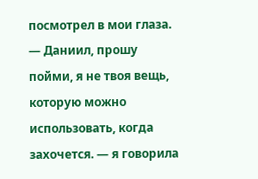посмотрел в мои глаза. — Даниил, прошу пойми, я не твоя вещь, которую можно использовать, когда захочется. — я говорила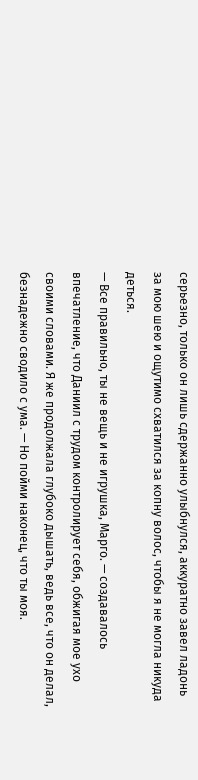серьезно, только он лишь сдержанно улыбнулся, аккуратно завел ладонь за мою шею и ощутимо схватился за копну волос, чтобы я не могла никуда деться.
— Все правильно, ты не вещь и не игрушка, Марго. — создавалось впечатление, что Даниил с трудом контролирует себя, обжигая мое ухо своими словами. Я же продолжала глубоко дышать, ведь все, что он делал, безнадежно сводило с ума. — Но пойми наконец, что ты моя.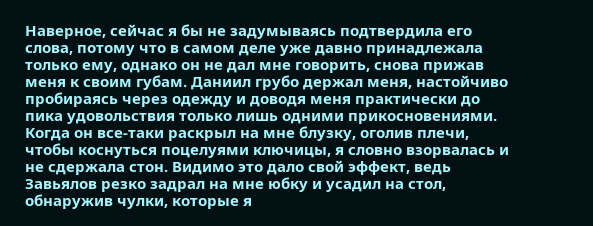Наверное, сейчас я бы не задумываясь подтвердила его слова, потому что в самом деле уже давно принадлежала только ему, однако он не дал мне говорить, снова прижав меня к своим губам. Даниил грубо держал меня, настойчиво пробираясь через одежду и доводя меня практически до пика удовольствия только лишь одними прикосновениями. Когда он все-таки раскрыл на мне блузку, оголив плечи, чтобы коснуться поцелуями ключицы, я словно взорвалась и не сдержала стон. Видимо это дало свой эффект, ведь Завьялов резко задрал на мне юбку и усадил на стол, обнаружив чулки, которые я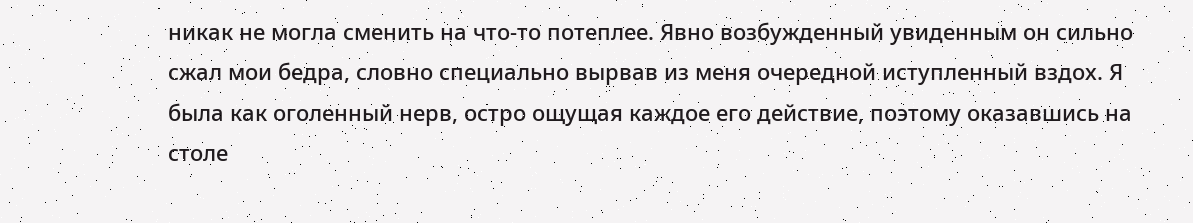никак не могла сменить на что-то потеплее. Явно возбужденный увиденным он сильно сжал мои бедра, словно специально вырвав из меня очередной иступленный вздох. Я была как оголенный нерв, остро ощущая каждое его действие, поэтому оказавшись на столе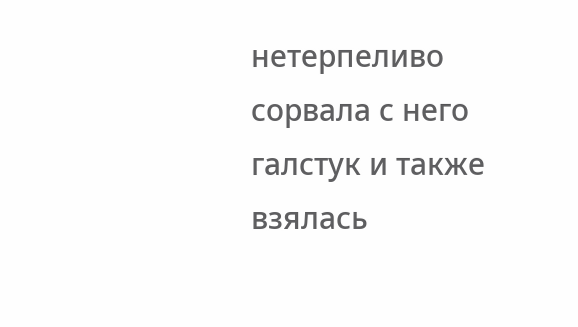нетерпеливо сорвала с него галстук и также взялась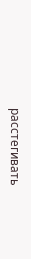расстегивать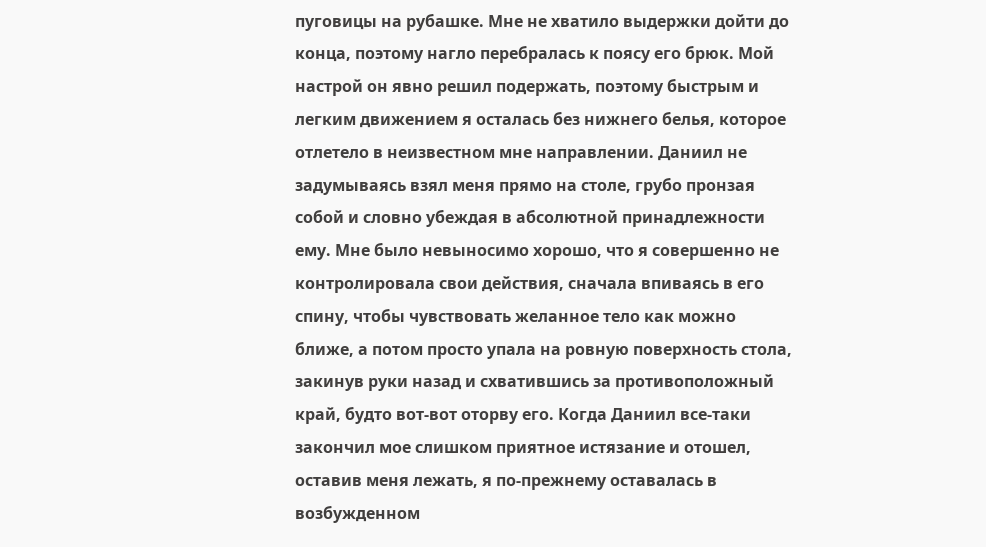пуговицы на рубашке. Мне не хватило выдержки дойти до конца, поэтому нагло перебралась к поясу его брюк. Мой настрой он явно решил подержать, поэтому быстрым и легким движением я осталась без нижнего белья, которое отлетело в неизвестном мне направлении. Даниил не задумываясь взял меня прямо на столе, грубо пронзая собой и словно убеждая в абсолютной принадлежности ему. Мне было невыносимо хорошо, что я совершенно не контролировала свои действия, сначала впиваясь в его спину, чтобы чувствовать желанное тело как можно ближе, а потом просто упала на ровную поверхность стола, закинув руки назад и схватившись за противоположный край, будто вот-вот оторву его. Когда Даниил все-таки закончил мое слишком приятное истязание и отошел, оставив меня лежать, я по-прежнему оставалась в возбужденном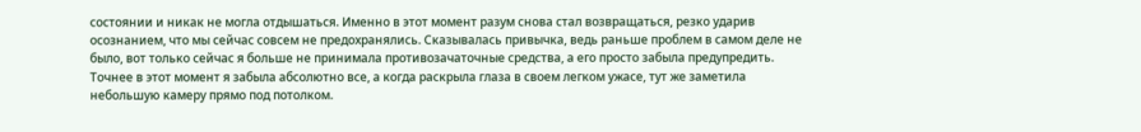состоянии и никак не могла отдышаться. Именно в этот момент разум снова стал возвращаться, резко ударив осознанием, что мы сейчас совсем не предохранялись. Сказывалась привычка, ведь раньше проблем в самом деле не было, вот только сейчас я больше не принимала противозачаточные средства, а его просто забыла предупредить. Точнее в этот момент я забыла абсолютно все, а когда раскрыла глаза в своем легком ужасе, тут же заметила небольшую камеру прямо под потолком.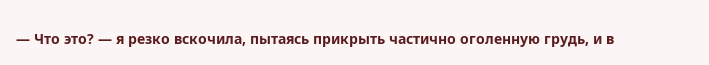— Что это? — я резко вскочила, пытаясь прикрыть частично оголенную грудь, и в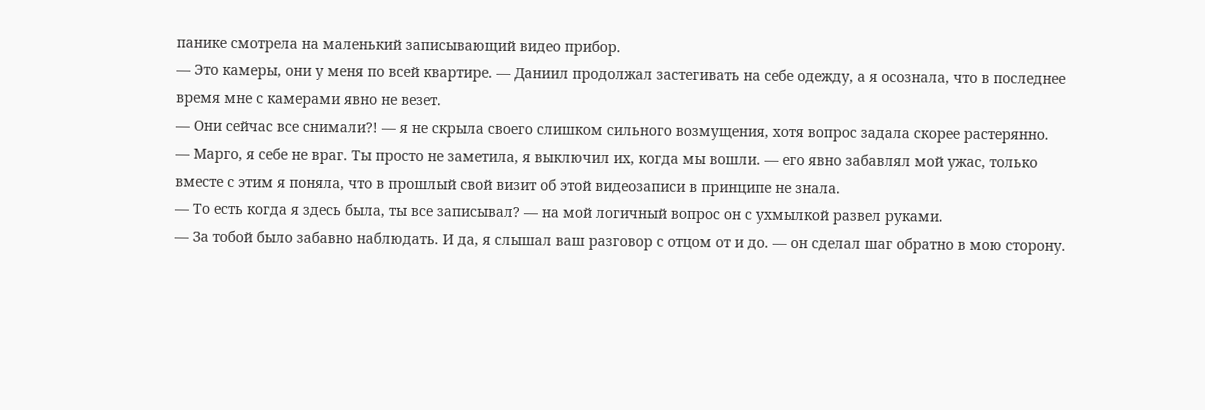панике смотрела на маленький записывающий видео прибор.
— Это камеры, они у меня по всей квартире. — Даниил продолжал застегивать на себе одежду, а я осознала, что в последнее время мне с камерами явно не везет.
— Они сейчас все снимали?! — я не скрыла своего слишком сильного возмущения, хотя вопрос задала скорее растерянно.
— Марго, я себе не враг. Ты просто не заметила, я выключил их, когда мы вошли. — его явно забавлял мой ужас, только вместе с этим я поняла, что в прошлый свой визит об этой видеозаписи в принципе не знала.
— То есть когда я здесь была, ты все записывал? — на мой логичный вопрос он с ухмылкой развел руками.
— За тобой было забавно наблюдать. И да, я слышал ваш разговор с отцом от и до. — он сделал шаг обратно в мою сторону.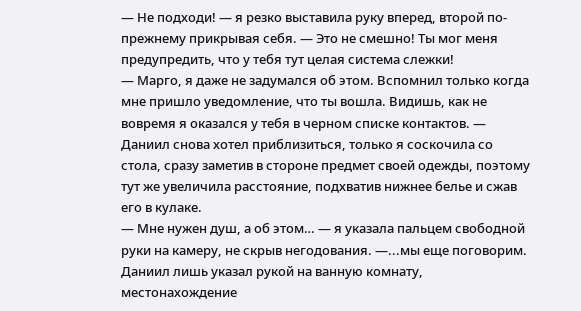— Не подходи! — я резко выставила руку вперед, второй по-прежнему прикрывая себя. — Это не смешно! Ты мог меня предупредить, что у тебя тут целая система слежки!
— Марго, я даже не задумался об этом. Вспомнил только когда мне пришло уведомление, что ты вошла. Видишь, как не вовремя я оказался у тебя в черном списке контактов. — Даниил снова хотел приблизиться, только я соскочила со стола, сразу заметив в стороне предмет своей одежды, поэтому тут же увеличила расстояние, подхватив нижнее белье и сжав его в кулаке.
— Мне нужен душ, а об этом… — я указала пальцем свободной руки на камеру, не скрыв негодования. —...мы еще поговорим.
Даниил лишь указал рукой на ванную комнату, местонахождение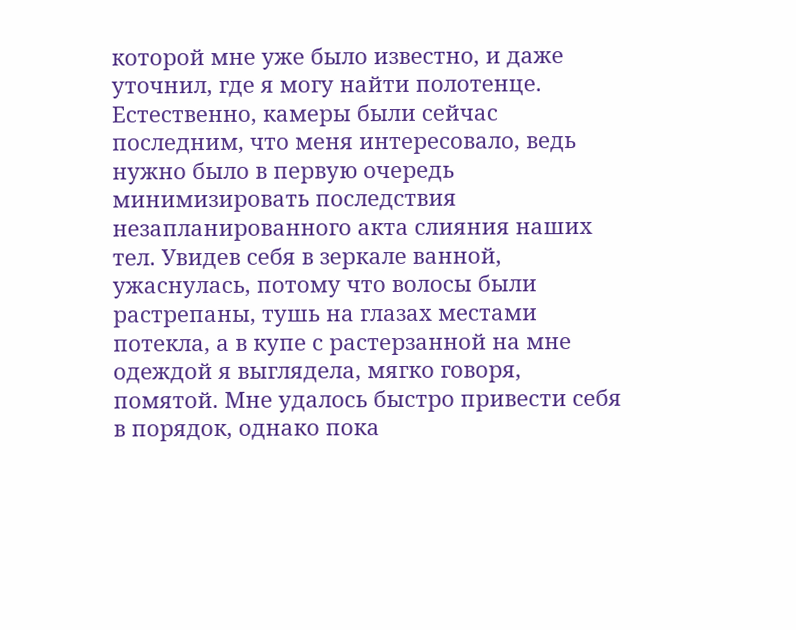которой мне уже было известно, и даже уточнил, где я могу найти полотенце. Естественно, камеры были сейчас последним, что меня интересовало, ведь нужно было в первую очередь минимизировать последствия незапланированного акта слияния наших тел. Увидев себя в зеркале ванной, ужаснулась, потому что волосы были растрепаны, тушь на глазах местами потекла, а в купе с растерзанной на мне одеждой я выглядела, мягко говоря, помятой. Мне удалось быстро привести себя в порядок, однако пока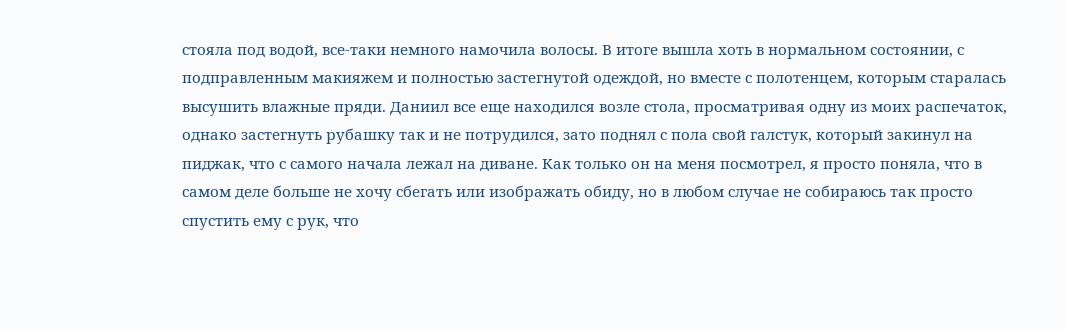стояла под водой, все-таки немного намочила волосы. В итоге вышла хоть в нормальном состоянии, с подправленным макияжем и полностью застегнутой одеждой, но вместе с полотенцем, которым старалась высушить влажные пряди. Даниил все еще находился возле стола, просматривая одну из моих распечаток, однако застегнуть рубашку так и не потрудился, зато поднял с пола свой галстук, который закинул на пиджак, что с самого начала лежал на диване. Как только он на меня посмотрел, я просто поняла, что в самом деле больше не хочу сбегать или изображать обиду, но в любом случае не собираюсь так просто спустить ему с рук, что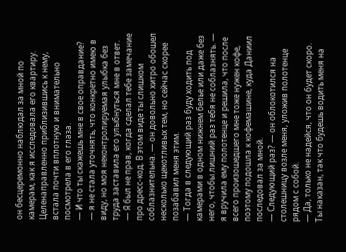он бесцеремонно наблюдал за мной по камерам, как я исследовала его квартиру. Целенаправленно приблизившись к нему, встала почти вплотную и внимательно посмотрела в его глаза.
— И что ты скажешь мне в свое оправдание? — я не стала уточнять, что конкретно имею в виду, но моя неконтролируемая улыбка без труда заставила его улыбнуться мне в ответ.
— Я был не прав, когда сделал тебе замечание про дресс-код. В этом виде ты слишком соблазнительна. — он довольно хитро обошел несколько щекотливых тем, но сейчас скорее позабавил меня этим.
— Тогда в следующий раз буду ходить под камерами в одном нижнем белье или даже без него, чтобы лишний раз тебя не соблазнять. — я вручила ему полотенце и решила, что после всего произошедшего мне тоже нужен кофе, поэтому подошла к кофемашине, куда Даниил последовал за мной.
— Следующий раз? — он облокотился на столешницу возле меня, уложив полотенце рядом с собой.
— Да, только не надейся, что он будет скоро. Ты наказан, так что будешь водить меня на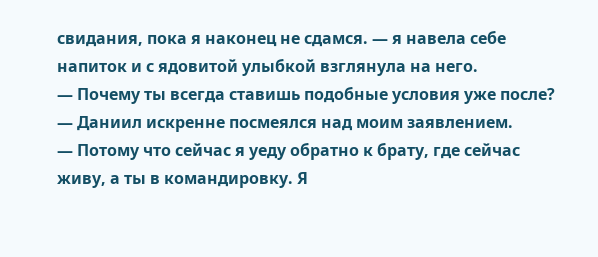свидания, пока я наконец не сдамся. — я навела себе напиток и с ядовитой улыбкой взглянула на него.
— Почему ты всегда ставишь подобные условия уже после? — Даниил искренне посмеялся над моим заявлением.
— Потому что сейчас я уеду обратно к брату, где сейчас живу, а ты в командировку. Я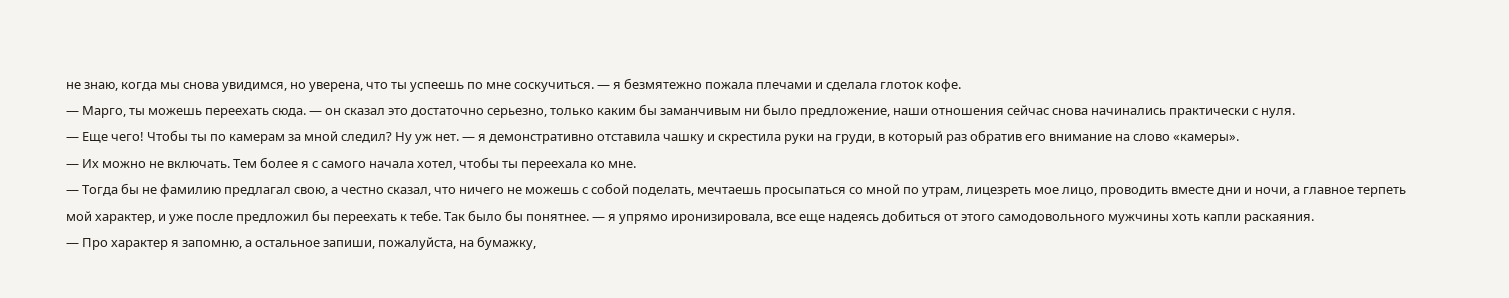не знаю, когда мы снова увидимся, но уверена, что ты успеешь по мне соскучиться. — я безмятежно пожала плечами и сделала глоток кофе.
— Марго, ты можешь переехать сюда. — он сказал это достаточно серьезно, только каким бы заманчивым ни было предложение, наши отношения сейчас снова начинались практически с нуля.
— Еще чего! Чтобы ты по камерам за мной следил? Ну уж нет. — я демонстративно отставила чашку и скрестила руки на груди, в который раз обратив его внимание на слово «камеры».
— Их можно не включать. Тем более я с самого начала хотел, чтобы ты переехала ко мне.
— Тогда бы не фамилию предлагал свою, а честно сказал, что ничего не можешь с собой поделать, мечтаешь просыпаться со мной по утрам, лицезреть мое лицо, проводить вместе дни и ночи, а главное терпеть мой характер, и уже после предложил бы переехать к тебе. Так было бы понятнее. — я упрямо иронизировала, все еще надеясь добиться от этого самодовольного мужчины хоть капли раскаяния.
— Про характер я запомню, а остальное запиши, пожалуйста, на бумажку,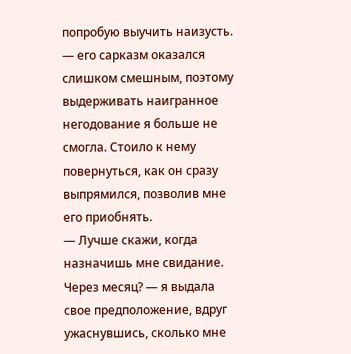попробую выучить наизусть. — его сарказм оказался слишком смешным, поэтому выдерживать наигранное негодование я больше не смогла. Стоило к нему повернуться, как он сразу выпрямился, позволив мне его приобнять.
— Лучше скажи, когда назначишь мне свидание. Через месяц? — я выдала свое предположение, вдруг ужаснувшись, сколько мне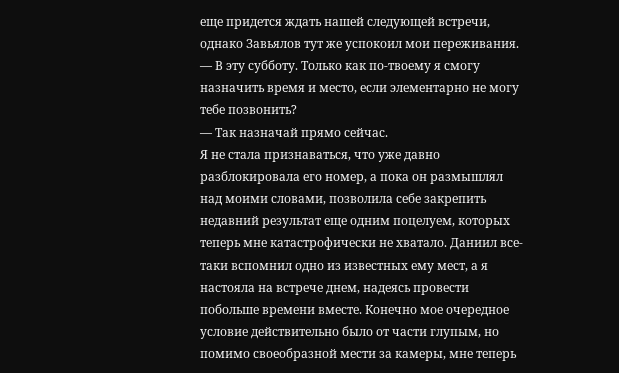еще придется ждать нашей следующей встречи, однако Завьялов тут же успокоил мои переживания.
— В эту субботу. Только как по-твоему я смогу назначить время и место, если элементарно не могу тебе позвонить?
— Так назначай прямо сейчас.
Я не стала признаваться, что уже давно разблокировала его номер, а пока он размышлял над моими словами, позволила себе закрепить недавний результат еще одним поцелуем, которых теперь мне катастрофически не хватало. Даниил все-таки вспомнил одно из известных ему мест, а я настояла на встрече днем, надеясь провести побольше времени вместе. Конечно мое очередное условие действительно было от части глупым, но помимо своеобразной мести за камеры, мне теперь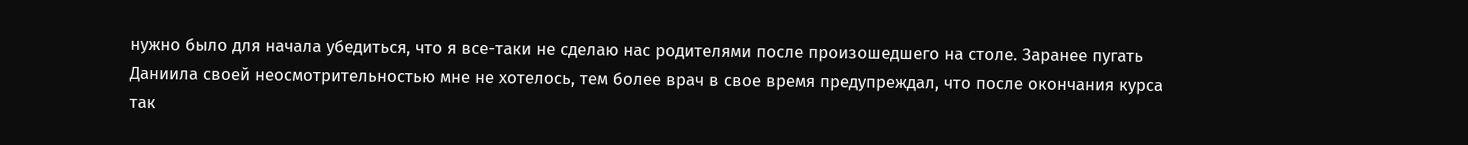нужно было для начала убедиться, что я все-таки не сделаю нас родителями после произошедшего на столе. Заранее пугать Даниила своей неосмотрительностью мне не хотелось, тем более врач в свое время предупреждал, что после окончания курса так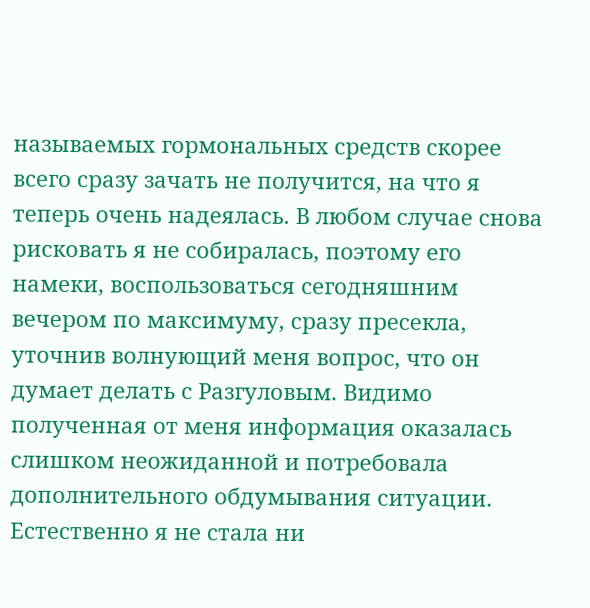называемых гормональных средств скорее всего сразу зачать не получится, на что я теперь очень надеялась. В любом случае снова рисковать я не собиралась, поэтому его намеки, воспользоваться сегодняшним вечером по максимуму, сразу пресекла, уточнив волнующий меня вопрос, что он думает делать с Разгуловым. Видимо полученная от меня информация оказалась слишком неожиданной и потребовала дополнительного обдумывания ситуации. Естественно я не стала ни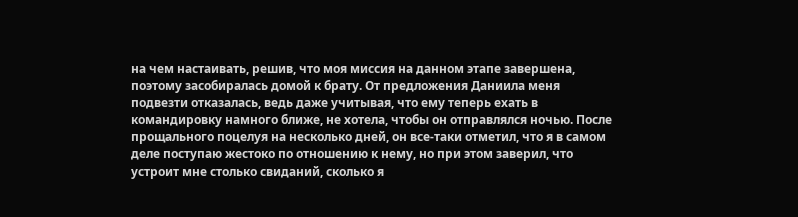на чем настаивать, решив, что моя миссия на данном этапе завершена, поэтому засобиралась домой к брату. От предложения Даниила меня подвезти отказалась, ведь даже учитывая, что ему теперь ехать в командировку намного ближе, не хотела, чтобы он отправлялся ночью. После прощального поцелуя на несколько дней, он все-таки отметил, что я в самом деле поступаю жестоко по отношению к нему, но при этом заверил, что устроит мне столько свиданий, сколько я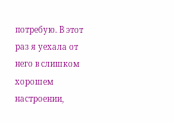потребую. В этот раз я уехала от него в слишком хорошем настроении,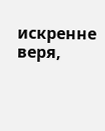искренне веря,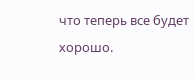что теперь все будет хорошо.